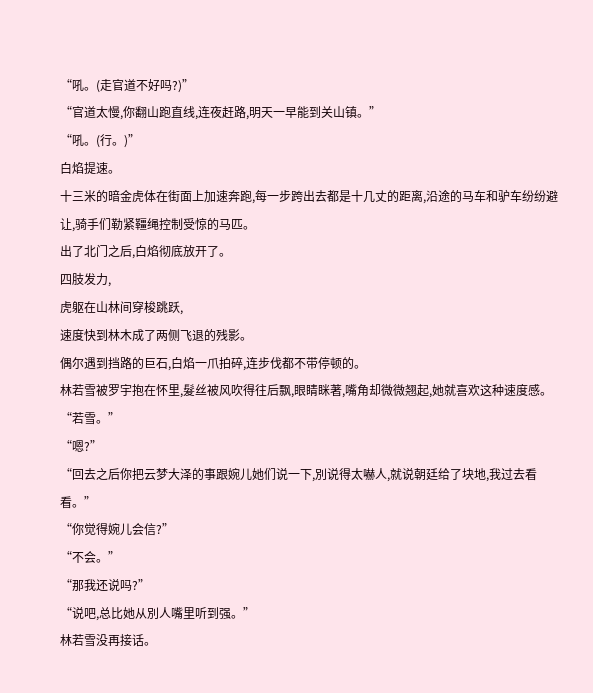“吼。(走官道不好吗?)”
“官道太慢,你翻山跑直线,连夜赶路,明天一早能到关山镇。”
“吼。(行。)”
白焰提速。
十三米的暗金虎体在街面上加速奔跑,每一步跨出去都是十几丈的距离,沿途的马车和驴车纷纷避让,骑手们勒紧韁绳控制受惊的马匹。
出了北门之后,白焰彻底放开了。
四肢发力,
虎躯在山林间穿梭跳跃,
速度快到林木成了两侧飞退的残影。
偶尔遇到挡路的巨石,白焰一爪拍碎,连步伐都不带停顿的。
林若雪被罗宇抱在怀里,髮丝被风吹得往后飘,眼睛眯著,嘴角却微微翘起,她就喜欢这种速度感。
“若雪。”
“嗯?”
“回去之后你把云梦大泽的事跟婉儿她们说一下,別说得太嚇人,就说朝廷给了块地,我过去看看。”
“你觉得婉儿会信?”
“不会。”
“那我还说吗?”
“说吧,总比她从別人嘴里听到强。”
林若雪没再接话。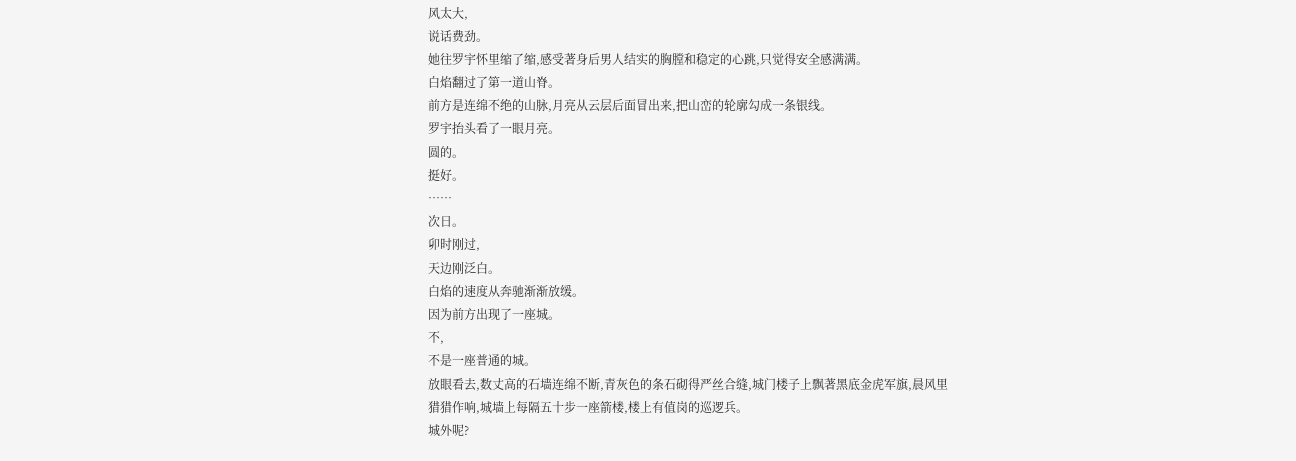风太大,
说话费劲。
她往罗宇怀里缩了缩,感受著身后男人结实的胸膛和稳定的心跳,只觉得安全感满满。
白焰翻过了第一道山脊。
前方是连绵不绝的山脉,月亮从云层后面冒出来,把山峦的轮廓勾成一条银线。
罗宇抬头看了一眼月亮。
圆的。
挺好。
……
次日。
卯时刚过,
天边刚泛白。
白焰的速度从奔驰渐渐放缓。
因为前方出现了一座城。
不,
不是一座普通的城。
放眼看去,数丈高的石墙连绵不断,青灰色的条石砌得严丝合缝,城门楼子上飘著黑底金虎军旗,晨风里猎猎作响,城墙上每隔五十步一座箭楼,楼上有值岗的巡逻兵。
城外呢?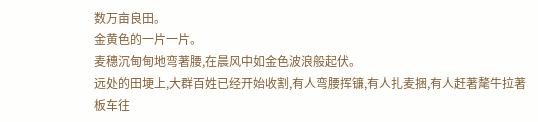数万亩良田。
金黄色的一片一片。
麦穗沉甸甸地弯著腰,在晨风中如金色波浪般起伏。
远处的田埂上,大群百姓已经开始收割,有人弯腰挥镰,有人扎麦捆,有人赶著氂牛拉著板车往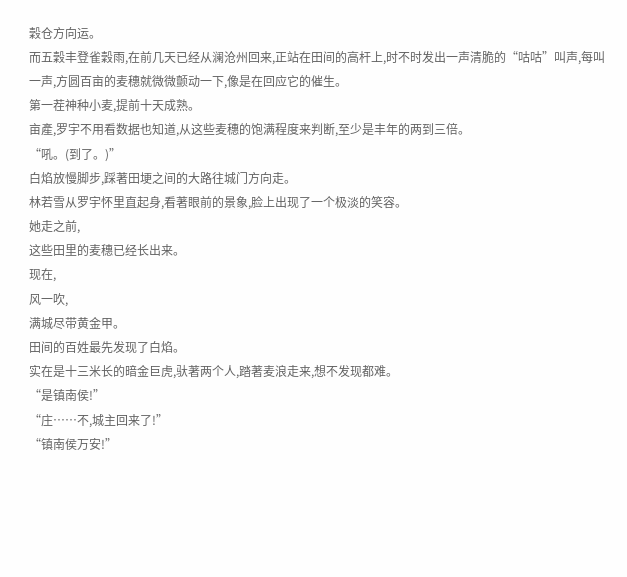穀仓方向运。
而五穀丰登雀穀雨,在前几天已经从澜沧州回来,正站在田间的高杆上,时不时发出一声清脆的“咕咕”叫声,每叫一声,方圆百亩的麦穗就微微颤动一下,像是在回应它的催生。
第一茬神种小麦,提前十天成熟。
亩產,罗宇不用看数据也知道,从这些麦穗的饱满程度来判断,至少是丰年的两到三倍。
“吼。(到了。)”
白焰放慢脚步,踩著田埂之间的大路往城门方向走。
林若雪从罗宇怀里直起身,看著眼前的景象,脸上出现了一个极淡的笑容。
她走之前,
这些田里的麦穗已经长出来。
现在,
风一吹,
满城尽带黄金甲。
田间的百姓最先发现了白焰。
实在是十三米长的暗金巨虎,驮著两个人,踏著麦浪走来,想不发现都难。
“是镇南侯!”
“庄……不,城主回来了!”
“镇南侯万安!”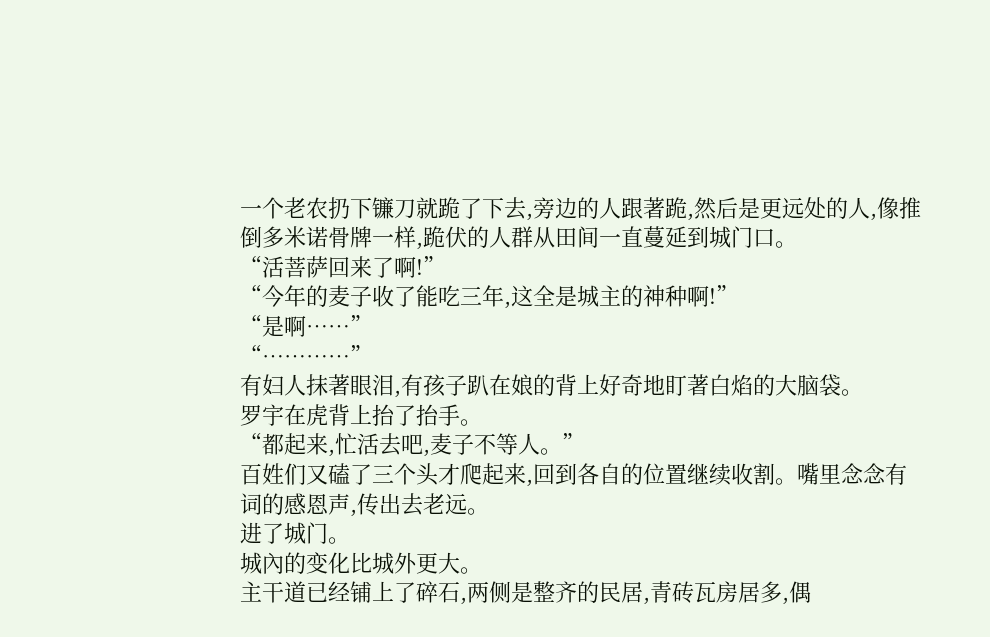一个老农扔下镰刀就跪了下去,旁边的人跟著跪,然后是更远处的人,像推倒多米诺骨牌一样,跪伏的人群从田间一直蔓延到城门口。
“活菩萨回来了啊!”
“今年的麦子收了能吃三年,这全是城主的神种啊!”
“是啊……”
“…………”
有妇人抹著眼泪,有孩子趴在娘的背上好奇地盯著白焰的大脑袋。
罗宇在虎背上抬了抬手。
“都起来,忙活去吧,麦子不等人。”
百姓们又磕了三个头才爬起来,回到各自的位置继续收割。嘴里念念有词的感恩声,传出去老远。
进了城门。
城內的变化比城外更大。
主干道已经铺上了碎石,两侧是整齐的民居,青砖瓦房居多,偶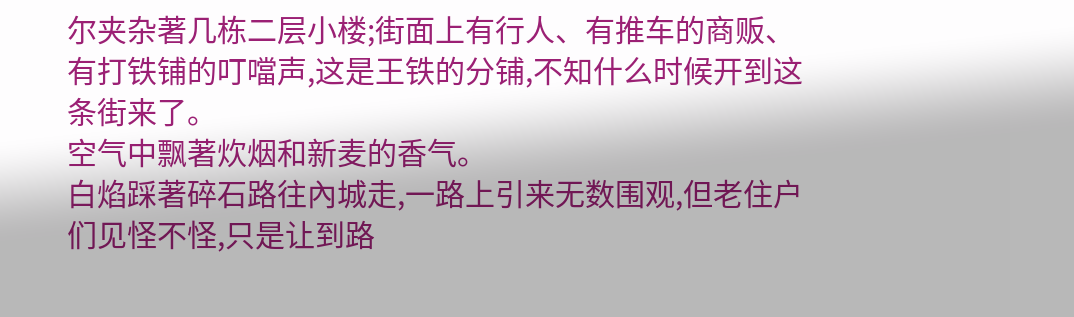尔夹杂著几栋二层小楼;街面上有行人、有推车的商贩、有打铁铺的叮噹声,这是王铁的分铺,不知什么时候开到这条街来了。
空气中飘著炊烟和新麦的香气。
白焰踩著碎石路往內城走,一路上引来无数围观,但老住户们见怪不怪,只是让到路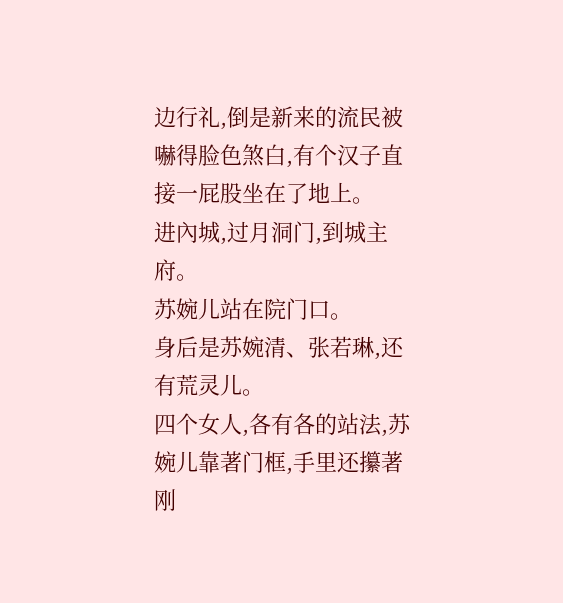边行礼,倒是新来的流民被嚇得脸色煞白,有个汉子直接一屁股坐在了地上。
进內城,过月洞门,到城主府。
苏婉儿站在院门口。
身后是苏婉清、张若琳,还有荒灵儿。
四个女人,各有各的站法,苏婉儿靠著门框,手里还攥著刚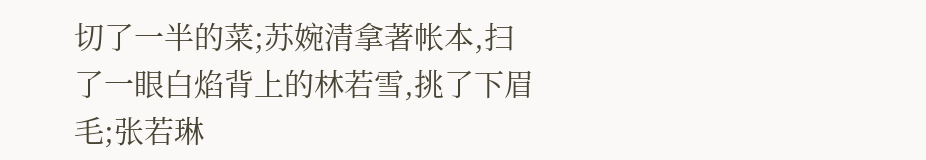切了一半的菜;苏婉清拿著帐本,扫了一眼白焰背上的林若雪,挑了下眉毛;张若琳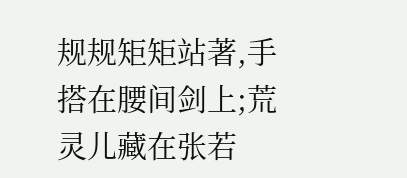规规矩矩站著,手搭在腰间剑上;荒灵儿藏在张若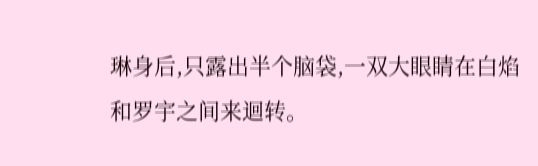琳身后,只露出半个脑袋,一双大眼睛在白焰和罗宇之间来迴转。